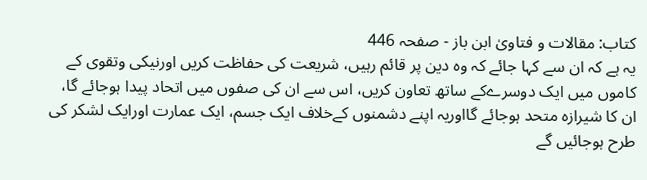کتاب: مقالات و فتاویٰ ابن باز - صفحہ 446
یہ ہے کہ ان سے کہا جائے کہ وہ دین پر قائم رہیں، شریعت کی حفاظت کریں اورنیکی وتقوی کے کاموں میں ایک دوسرےکے ساتھ تعاون کریں، اس سے ان کی صفوں میں اتحاد پیدا ہوجائے گا، ان کا شیرازہ متحد ہوجائے گااوریہ اپنے دشمنوں کےخلاف ایک جسم، ایک عمارت اورایک لشکر کی طرح ہوجائیں گے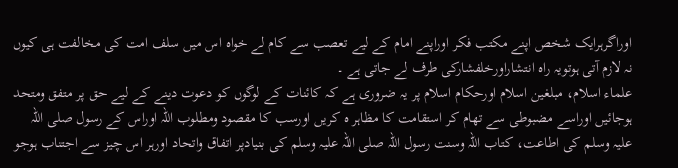اوراگرہرایک شخص اپنے مکتب فکر اوراپنے امام کے لیے تعصب سے کام لے خواہ اس میں سلف امت کی مخالفت ہی کیوں نہ لازم آتی ہوتویہ راہ انتشاراورخلفشارکی طرف لے جاتی ہے ۔
علماء اسلام، مبلغین اسلام اورحکام اسلام پر یہ ضروری ہے کہ کائنات کے لوگوں کو دعوت دینے کے لیے حق پر متفق ومتحد ہوجائیں اوراسے مضبوطی سے تھام کر استقامت کا مظاہر ہ کریں اورسب کا مقصود ومطلوب اللہ اوراس کے رسول صلی اللہ علیہ وسلم کی اطاعت، کتاب اللہ وسنت رسول اللہ صلی اللہ علیہ وسلم کی بنیادپر اتفاق واتحاد اورہر اس چیز سے اجتناب ہوجو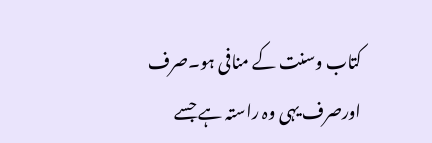کتاب وسنت کے منافی ہو۔صرف اورصرف یہی وہ راستہ ہے جسے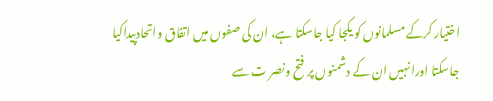اختیار کرکے مسلمانوں کو یکجا کیا جاسکتا ہے، ان کی صفوں میں اتفاق واتحادپیداکیا جاسکتا اورانہیں ان کے دشمنوں پر فتح ونصر ت سے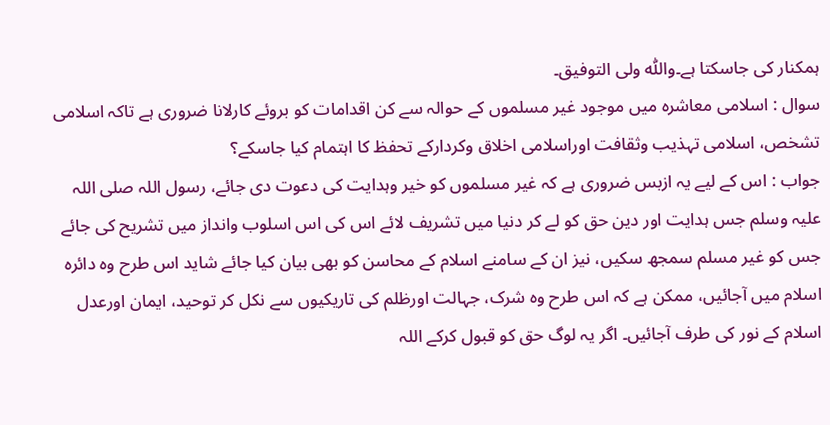ہمکنار کی جاسکتا ہے۔واللّٰہ ولی التوفیق۔
سوال : اسلامی معاشرہ میں موجود غیر مسلموں کے حوالہ سے کن اقدامات کو بروئے کارلانا ضروری ہے تاکہ اسلامی تشخص، اسلامی تہذیب وثقافت اوراسلامی اخلاق وکردارکے تحفظ کا اہتمام کیا جاسکے؟
جواب : اس کے لیے یہ ازبس ضروری ہے کہ غیر مسلموں کو خیر وہدایت کی دعوت دی جائے، رسول اللہ صلی اللہ علیہ وسلم جس ہدایت اور دین حق کو لے کر دنیا میں تشریف لائے اس کی اس اسلوب وانداز میں تشریح کی جائے جس کو غیر مسلم سمجھ سکیں، نیز ان کے سامنے اسلام کے محاسن کو بھی بیان کیا جائے شاید اس طرح وہ دائرہ اسلام میں آجائیں، ممکن ہے کہ اس طرح وہ شرک، جہالت اورظلم کی تاریکیوں سے نکل کر توحید، ایمان اورعدل اسلام کے نور کی طرف آجائیں۔ اگر یہ لوگ حق کو قبول کرکے اللہ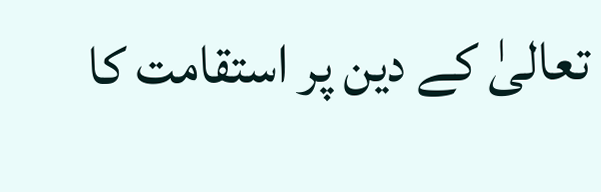تعالیٰ کے دین پر استقامت کا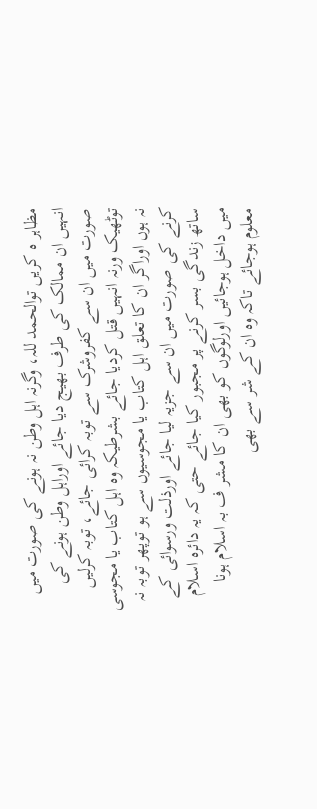مظاہر ہ کریں توالحمد للہ، وگرنہ اہل وطن نہ ہونے کی صورت میں انہیں ان ممالک کی طرف بھیج دیا جائے اوراہل وطن ہونے کی صورت میں ان سے کفروشرک سے توبہ کرائی جائے، توبہ کرلیں توٹھیک ورنہ انہیں قتل کردیا جائے بشرطیکہ وہ اہل کتاب یا مجوسی نہ ہوں اوراگر ان کا تعلق اہل کتاب یا مجوسیوں سے ہو توپھر توبہ نہ کرنے کی صورت میں ان سے جزیہ لیا جائے اورذلت ورسوائی کے ساتھ زندگی بسر کرنے پر مجبور کیا جائے حتی کہ یہ دائرہ اسلام میں داخل ہوجائیں اورلوگوں کو بھی ان کا مشر ف بہ اسلام ہونا معلوم ہوجائے تاکہ وہ ان کے شر سے بھی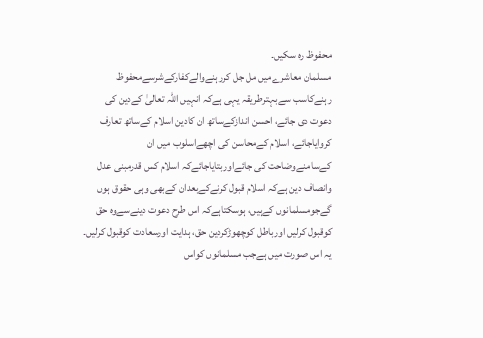محفوظ رہ سکیں۔
مسلمان معاشرےمیں مل جل کررہنےوالےکفارکےشرسےمحفوظ رہنےکاسب سےبہترطریقہ یہی ہےکہ انہیں اللہ تعالیٰ کےدین کی دعوت دی جائے، احسن اندازکےساتھ ان کادین اسلام کےساتھ تعارف کروایاجائے، اسلام کےمحاسن کی اچھےاسلوب میں ان کےسامنےوضاحت کی جائےاوربتایاجائےکہ اسلام کس قدرمبنی عدل وانصاف دین ہےکہ اسلام قبول کرنےکےبعدان کےبھی وہی حقوق ہوں گےجومسلمانوں کےہیں، ہوسکتاہےکہ اس طرح دعوت دینےسےوہ حق کوقبول کرلیں اورباطل کوچھوڑکردین حق، ہدایت اورسعادت کوقبول کرلیں۔
یہ اس صورت میں ہےجب مسلمانوں کواس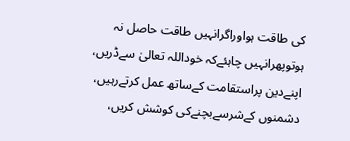کی طاقت ہواوراگرانہیں طاقت حاصل نہ ہوتوپھرانہیں چاہئےکہ خوداللہ تعالیٰ سےڈریں، اپنےدین پراستقامت کےساتھ عمل کرتےرہیں، دشمنوں کےشرسےبچنےکی کوشش کریں،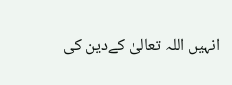انہیں اللہ تعالیٰ کےدین کی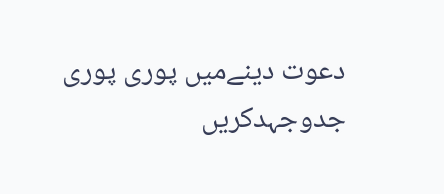دعوت دینےمیں پوری پوری جدوجہدکریں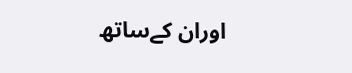اوران کےساتھ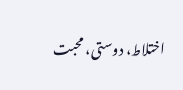اختلاط، دوستی، محبت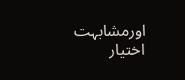اورمشابہت اختیار